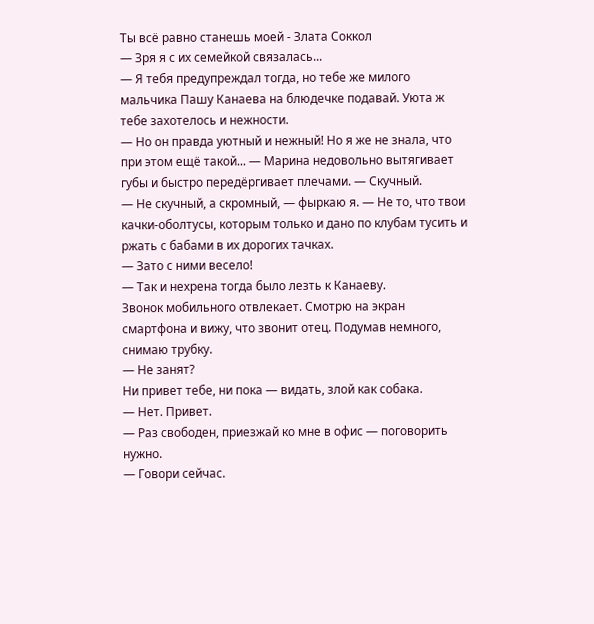Ты всё равно станешь моей - Злата Соккол
— Зря я с их семейкой связалась...
— Я тебя предупреждал тогда, но тебе же милого мальчика Пашу Канаева на блюдечке подавай. Уюта ж тебе захотелось и нежности.
— Но он правда уютный и нежный! Но я же не знала, что при этом ещё такой... — Марина недовольно вытягивает губы и быстро передёргивает плечами. — Скучный.
— Не скучный, а скромный, — фыркаю я. — Не то, что твои качки-оболтусы, которым только и дано по клубам тусить и ржать с бабами в их дорогих тачках.
— Зато с ними весело!
— Так и нехрена тогда было лезть к Канаеву.
Звонок мобильного отвлекает. Смотрю на экран смартфона и вижу, что звонит отец. Подумав немного, снимаю трубку.
— Не занят?
Ни привет тебе, ни пока — видать, злой как собака.
— Нет. Привет.
— Раз свободен, приезжай ко мне в офис — поговорить нужно.
— Говори сейчас.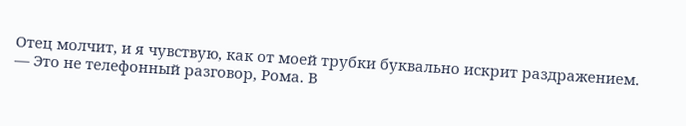Отец молчит, и я чувствую, как от моей трубки буквально искрит раздражением.
— Это не телефонный разговор, Рома. В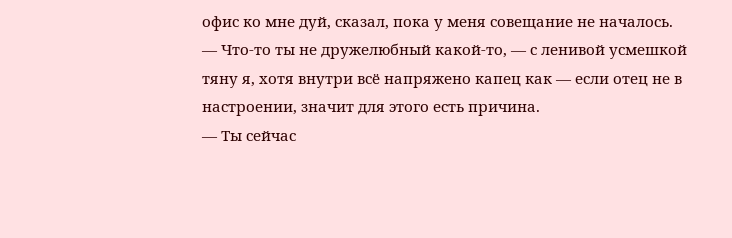офис ко мне дуй, сказал, пока у меня совещание не началось.
— Что-то ты не дружелюбный какой-то, — с ленивой усмешкой тяну я, хотя внутри всё напряжено капец как — если отец не в настроении, значит для этого есть причина.
— Ты сейчас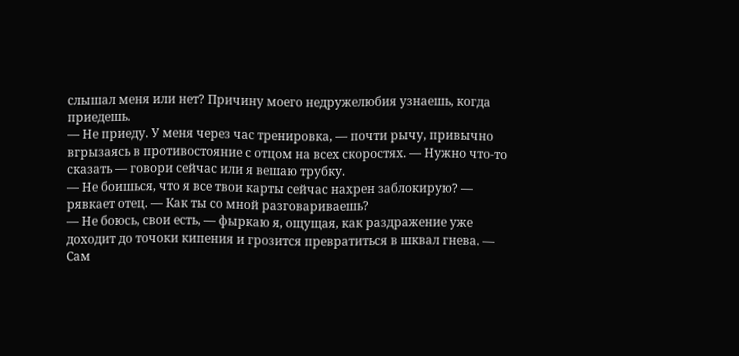слышал меня или нет? Причину моего недружелюбия узнаешь, когда приедешь.
— Не приеду. У меня через час тренировка, — почти рычу, привычно вгрызаясь в противостояние с отцом на всех скоростях. — Нужно что-то сказать — говори сейчас или я вешаю трубку.
— Не боишься, что я все твои карты сейчас нахрен заблокирую? — рявкает отец. — Как ты со мной разговариваешь?
— Не боюсь, свои есть, — фыркаю я, ощущая, как раздражение уже доходит до точоки кипения и грозится превратиться в шквал гнева. — Сам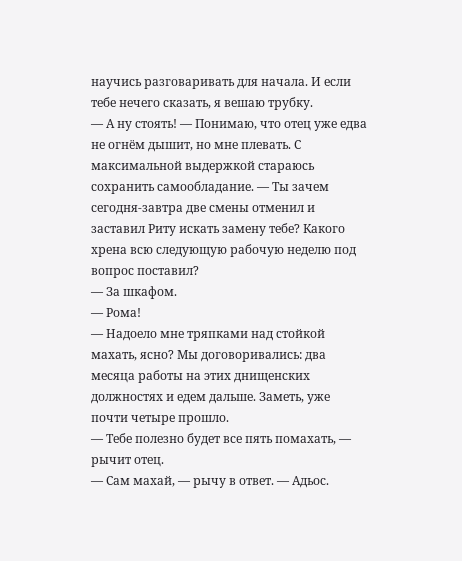научись разговаривать для начала. И если тебе нечего сказать, я вешаю трубку.
— А ну стоять! — Понимаю, что отец уже едва не огнём дышит, но мне плевать. С максимальной выдержкой стараюсь сохранить самообладание. — Ты зачем сегодня-завтра две смены отменил и заставил Риту искать замену тебе? Какого хрена всю следующую рабочую неделю под вопрос поставил?
— За шкафом.
— Рома!
— Надоело мне тряпками над стойкой махать, ясно? Мы договоривались: два месяца работы на этих днищенских должностях и едем дальше. Заметь, уже почти четыре прошло.
— Тебе полезно будет все пять помахать, — рычит отец.
— Сам махай, — рычу в ответ. — Адьос.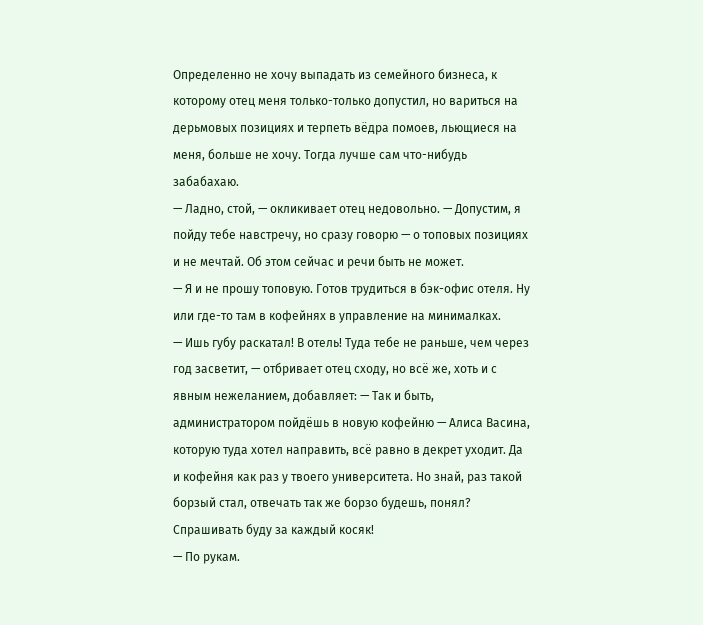Определенно не хочу выпадать из семейного бизнеса, к которому отец меня только-только допустил, но вариться на дерьмовых позициях и терпеть вёдра помоев, льющиеся на меня, больше не хочу. Тогда лучше сам что-нибудь забабахаю.
— Ладно, стой, — окликивает отец недовольно. — Допустим, я пойду тебе навстречу, но сразу говорю — о топовых позициях и не мечтай. Об этом сейчас и речи быть не может.
— Я и не прошу топовую. Готов трудиться в бэк-офис отеля. Ну или где-то там в кофейнях в управление на минималках.
— Ишь губу раскатал! В отель! Туда тебе не раньше, чем через год засветит, — отбривает отец сходу, но всё же, хоть и с явным нежеланием, добавляет: — Так и быть, администратором пойдёшь в новую кофейню — Алиса Васина, которую туда хотел направить, всё равно в декрет уходит. Да и кофейня как раз у твоего университета. Но знай, раз такой борзый стал, отвечать так же борзо будешь, понял? Спрашивать буду за каждый косяк!
— По рукам.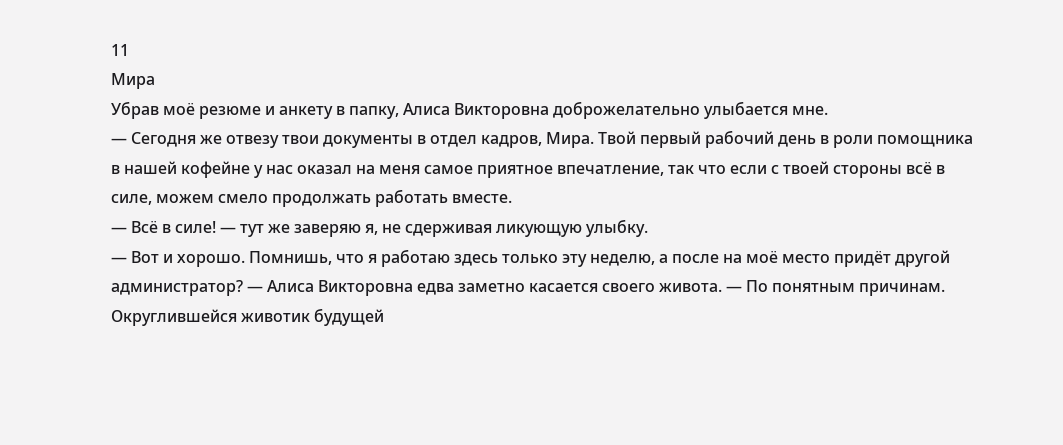11
Мира
Убрав моё резюме и анкету в папку, Алиса Викторовна доброжелательно улыбается мне.
— Сегодня же отвезу твои документы в отдел кадров, Мира. Твой первый рабочий день в роли помощника в нашей кофейне у нас оказал на меня самое приятное впечатление, так что если с твоей стороны всё в силе, можем смело продолжать работать вместе.
— Всё в силе! — тут же заверяю я, не сдерживая ликующую улыбку.
— Вот и хорошо. Помнишь, что я работаю здесь только эту неделю, а после на моё место придёт другой администратор? — Алиса Викторовна едва заметно касается своего живота. — По понятным причинам.
Округлившейся животик будущей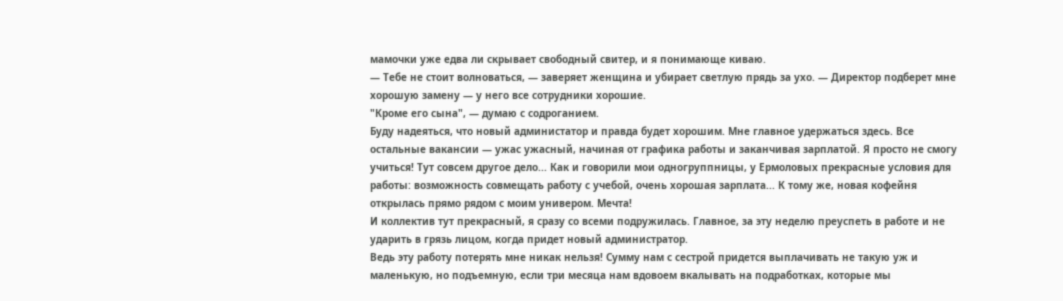мамочки уже едва ли скрывает свободный свитер, и я понимающе киваю.
— Тебе не стоит волноваться, — заверяет женщина и убирает светлую прядь за ухо. — Директор подберет мне хорошую замену — у него все сотрудники хорошие.
"Кроме его сына", — думаю с содроганием.
Буду надеяться, что новый администатор и правда будет хорошим. Мне главное удержаться здесь. Все остальные вакансии — ужас ужасный, начиная от графика работы и заканчивая зарплатой. Я просто не смогу учиться! Тут совсем другое дело... Как и говорили мои одногруппницы, у Ермоловых прекрасные условия для работы: возможность совмещать работу с учебой, очень хорошая зарплата... К тому же, новая кофейня открылась прямо рядом с моим универом. Мечта!
И коллектив тут прекрасный, я сразу со всеми подружилась. Главное, за эту неделю преуспеть в работе и не ударить в грязь лицом, когда придет новый администратор.
Ведь эту работу потерять мне никак нельзя! Сумму нам с сестрой придется выплачивать не такую уж и маленькую, но подъемную, если три месяца нам вдовоем вкалывать на подработках, которые мы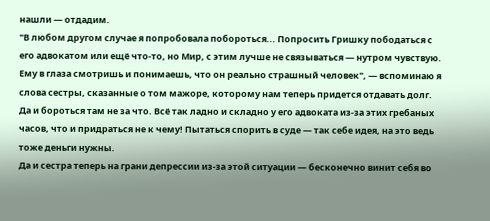нашли — отдадим.
"В любом другом случае я попробовала побороться... Попросить Гришку пободаться с его адвокатом или ещё что-то, но Мир, с этим лучше не связываться — нутром чувствую. Ему в глаза смотришь и понимаешь, что он реально страшный человек", — вспоминаю я слова сестры, сказанные о том мажоре, которому нам теперь придется отдавать долг.
Да и бороться там не за что. Всё так ладно и складно у его адвоката из-за этих гребаных часов, что и придраться не к чему! Пытаться спорить в суде — так себе идея, на это ведь тоже деньги нужны.
Да и сестра теперь на грани депрессии из-за этой ситуации — бесконечно винит себя во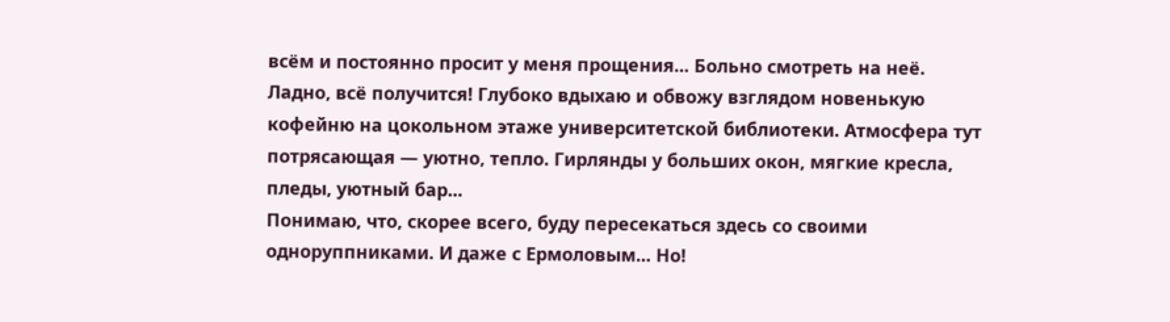всём и постоянно просит у меня прощения... Больно смотреть на неё.
Ладно, всё получится! Глубоко вдыхаю и обвожу взглядом новенькую кофейню на цокольном этаже университетской библиотеки. Атмосфера тут потрясающая — уютно, тепло. Гирлянды у больших окон, мягкие кресла, пледы, уютный бар...
Понимаю, что, скорее всего, буду пересекаться здесь со своими одноруппниками. И даже с Ермоловым... Но!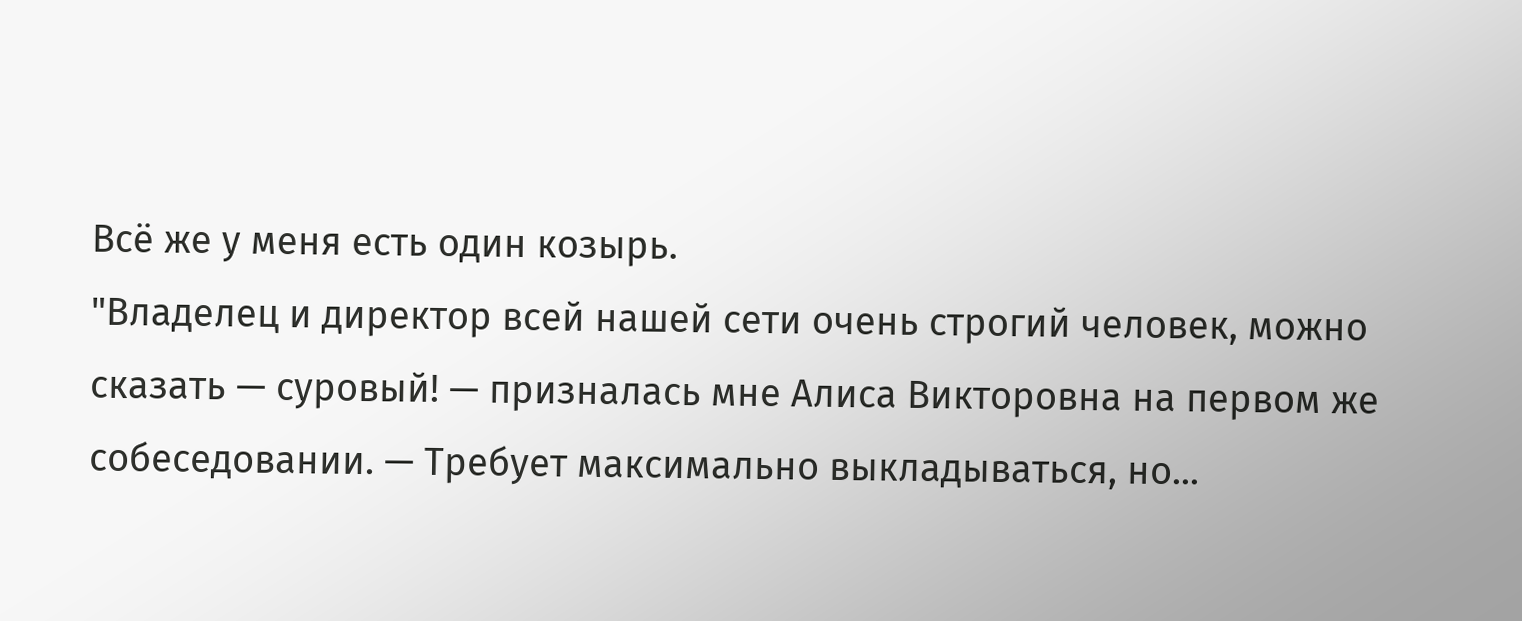Всё же у меня есть один козырь.
"Владелец и директор всей нашей сети очень строгий человек, можно сказать — суровый! — призналась мне Алиса Викторовна на первом же собеседовании. — Требует максимально выкладываться, но...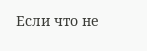Если что не